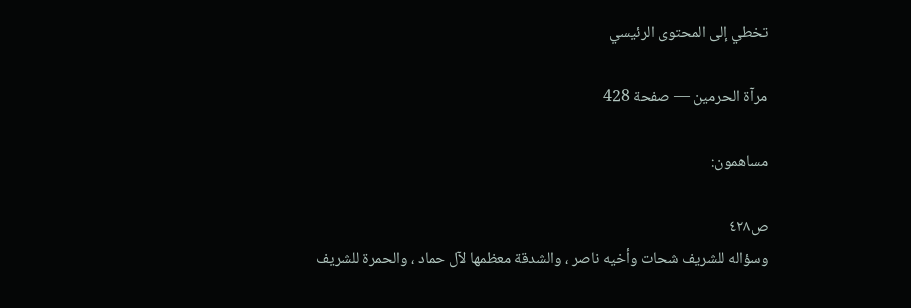تخطي إلى المحتوى الرئيسي

مرآة الحرمين — صفحة 428

مساهمون:

ص٤٢٨
وسؤاله للشريف شحات وأخيه ناصر ، والشدقة معظمها لآل حماد ، والحمرة للشريف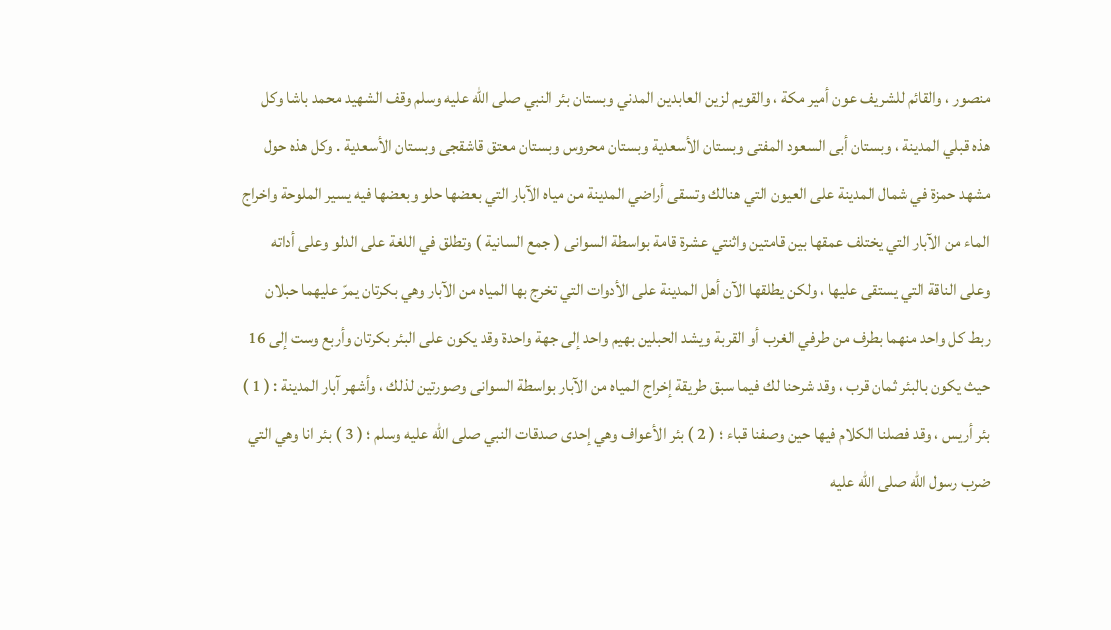منصور ، والقائم للشريف عون أمير مكة ، والقويم لزين العابدين المدني وبستان بئر النبي صلى اللّه عليه وسلم وقف الشهيد محمد باشا وكل هذه قبلي المدينة ، وبستان أبى السعود المفتى وبستان الأسعدية وبستان محروس وبستان معتق قاشقجى وبستان الأسعدية . وكل هذه حول مشهد حمزة في شمال المدينة على العيون التي هنالك وتسقى أراضي المدينة من مياه الآبار التي بعضها حلو وبعضها فيه يسير الملوحة واخراج الماء من الآبار التي يختلف عمقها بين قامتين واثنتي عشرة قامة بواسطة السوانى ( جمع السانية ) وتطلق في اللغة على الدلو وعلى أداته وعلى الناقة التي يستقى عليها ، ولكن يطلقها الآن أهل المدينة على الأدوات التي تخرج بها المياه من الآبار وهي بكرتان يمرّ عليهما حبلان ربط كل واحد منهما بطرف من طرفي الغرب أو القربة ويشد الحبلين بهيم واحد إلى جهة واحدة وقد يكون على البئر بكرتان وأربع وست إلى 16 حيث يكون بالبئر ثمان قرب ، وقد شرحنا لك فيما سبق طريقة إخراج المياه من الآبار بواسطة السوانى وصورتين لذلك ، وأشهر آبار المدينة : ( 1 ) بئر أريس ، وقد فصلنا الكلام فيها حين وصفنا قباء ؛ ( 2 ) بئر الأعواف وهي إحدى صدقات النبي صلى اللّه عليه وسلم ؛ ( 3 ) بئر انا وهي التي ضرب رسول اللّه صلى اللّه عليه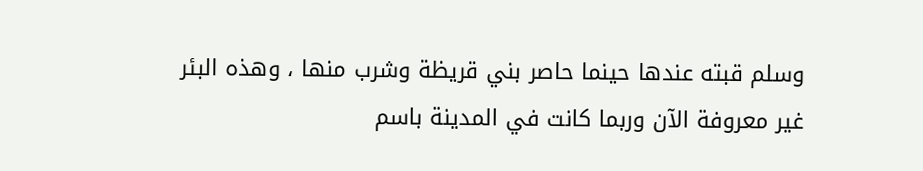وسلم قبته عندها حينما حاصر بني قريظة وشرب منها ، وهذه البئر غير معروفة الآن وربما كانت في المدينة باسم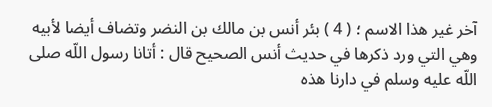آخر غير هذا الاسم ؛ ( 4 ) بئر أنس بن مالك بن النضر وتضاف أيضا لأبيه وهي التي ورد ذكرها في حديث أنس الصحيح قال : أتانا رسول اللّه صلى اللّه عليه وسلم في دارنا هذه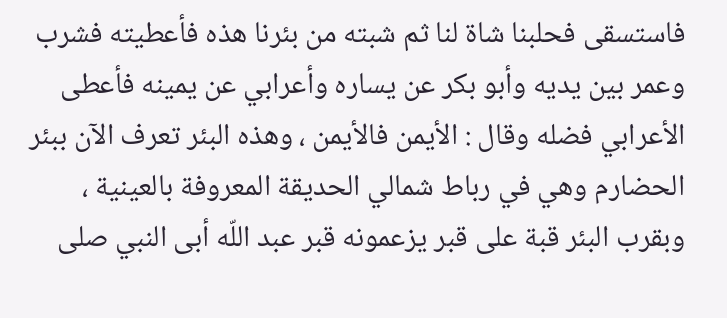فاستسقى فحلبنا شاة لنا ثم شبته من بئرنا هذه فأعطيته فشرب وعمر بين يديه وأبو بكر عن يساره وأعرابي عن يمينه فأعطى الأعرابي فضله وقال : الأيمن فالأيمن ، وهذه البئر تعرف الآن ببئر الحضارم وهي في رباط شمالي الحديقة المعروفة بالعينية ، وبقرب البئر قبة على قبر يزعمونه قبر عبد اللّه أبى النبي صلى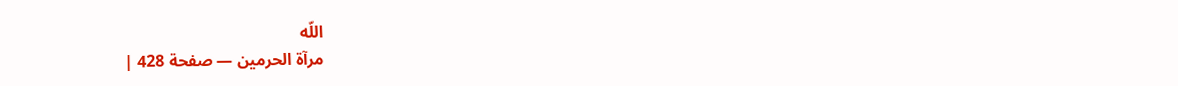اللّه
مرآة الحرمين — صفحة 428 |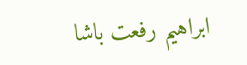ابراهيم رفعت باشا